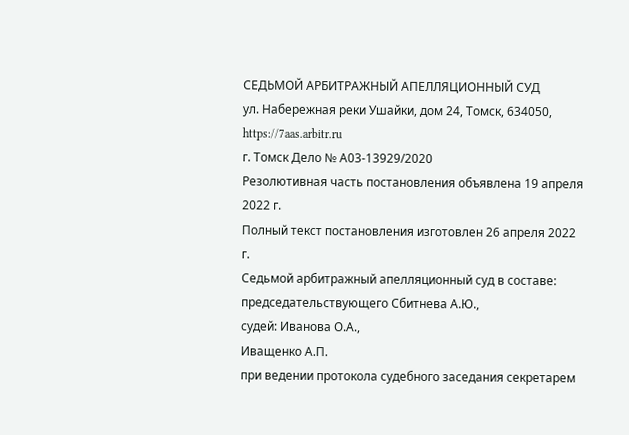СЕДЬМОЙ АРБИТРАЖНЫЙ АПЕЛЛЯЦИОННЫЙ СУД
ул. Набережная реки Ушайки, дом 24, Томск, 634050, https://7aas.arbitr.ru
г. Томск Дело № А03-13929/2020
Резолютивная часть постановления объявлена 19 апреля 2022 г.
Полный текст постановления изготовлен 26 апреля 2022 г.
Седьмой арбитражный апелляционный суд в составе:
председательствующего Сбитнева А.Ю.,
судей: Иванова О.А.,
Иващенко А.П.
при ведении протокола судебного заседания секретарем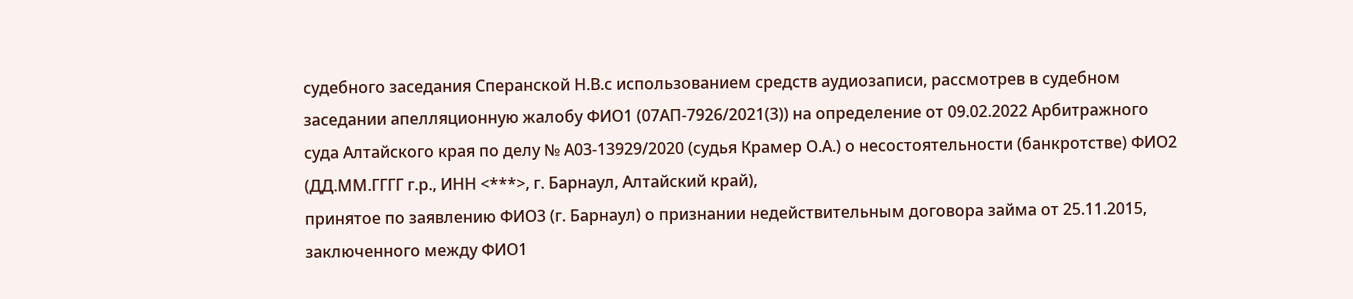судебного заседания Сперанской Н.В.с использованием средств аудиозаписи, рассмотрев в судебном заседании апелляционную жалобу ФИО1 (07АП-7926/2021(3)) на определение от 09.02.2022 Арбитражного суда Алтайского края по делу № А03-13929/2020 (судья Крамер О.А.) о несостоятельности (банкротстве) ФИО2 (ДД.ММ.ГГГГ г.р., ИНН <***>, г. Барнаул, Алтайский край),
принятое по заявлению ФИО3 (г. Барнаул) о признании недействительным договора займа от 25.11.2015, заключенного между ФИО1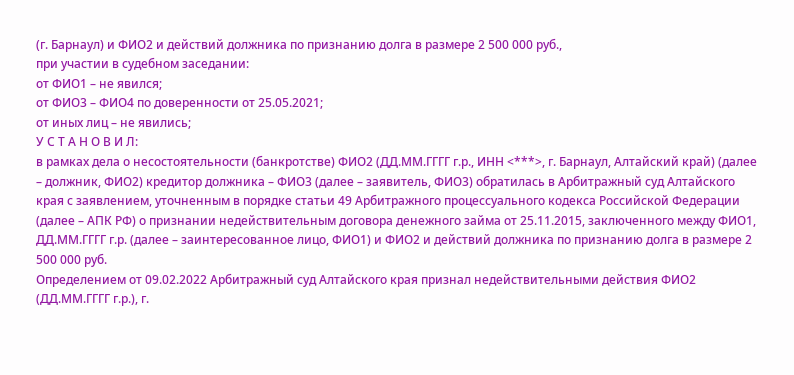(г. Барнаул) и ФИО2 и действий должника по признанию долга в размере 2 500 000 руб.,
при участии в судебном заседании:
от ФИО1 – не явился;
от ФИО3 – ФИО4 по доверенности от 25.05.2021;
от иных лиц – не явились;
У С Т А Н О В И Л:
в рамках дела о несостоятельности (банкротстве) ФИО2 (ДД.ММ.ГГГГ г.р., ИНН <***>, г. Барнаул, Алтайский край) (далее – должник, ФИО2) кредитор должника – ФИО3 (далее – заявитель, ФИО3) обратилась в Арбитражный суд Алтайского края с заявлением, уточненным в порядке статьи 49 Арбитражного процессуального кодекса Российской Федерации (далее – АПК РФ) о признании недействительным договора денежного займа от 25.11.2015, заключенного между ФИО1, ДД.ММ.ГГГГ г.р. (далее – заинтересованное лицо, ФИО1) и ФИО2 и действий должника по признанию долга в размере 2 500 000 руб.
Определением от 09.02.2022 Арбитражный суд Алтайского края признал недействительными действия ФИО2 (ДД.ММ.ГГГГ г.р.), г.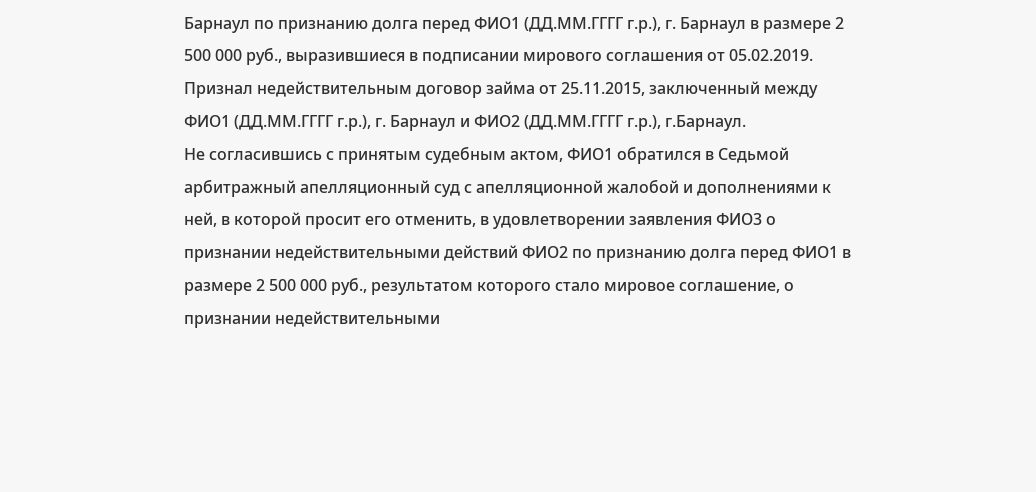Барнаул по признанию долга перед ФИО1 (ДД.ММ.ГГГГ г.р.), г. Барнаул в размере 2 500 000 руб., выразившиеся в подписании мирового соглашения от 05.02.2019.
Признал недействительным договор займа от 25.11.2015, заключенный между ФИО1 (ДД.ММ.ГГГГ г.р.), г. Барнаул и ФИО2 (ДД.ММ.ГГГГ г.р.), г.Барнаул.
Не согласившись с принятым судебным актом, ФИО1 обратился в Седьмой арбитражный апелляционный суд с апелляционной жалобой и дополнениями к ней, в которой просит его отменить, в удовлетворении заявления ФИО3 о признании недействительными действий ФИО2 по признанию долга перед ФИО1 в размере 2 500 000 руб., результатом которого стало мировое соглашение, о признании недействительными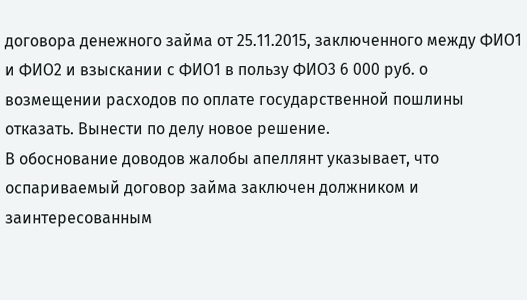договора денежного займа от 25.11.2015, заключенного между ФИО1 и ФИО2 и взыскании с ФИО1 в пользу ФИО3 6 000 руб. о возмещении расходов по оплате государственной пошлины отказать. Вынести по делу новое решение.
В обоснование доводов жалобы апеллянт указывает, что оспариваемый договор займа заключен должником и заинтересованным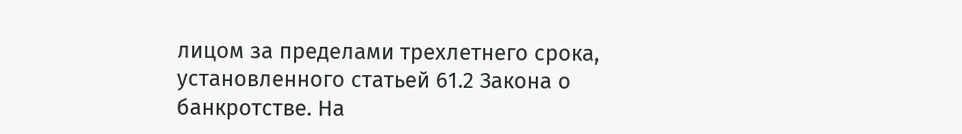лицом за пределами трехлетнего срока, установленного статьей 61.2 Закона о банкротстве. На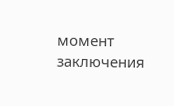момент заключения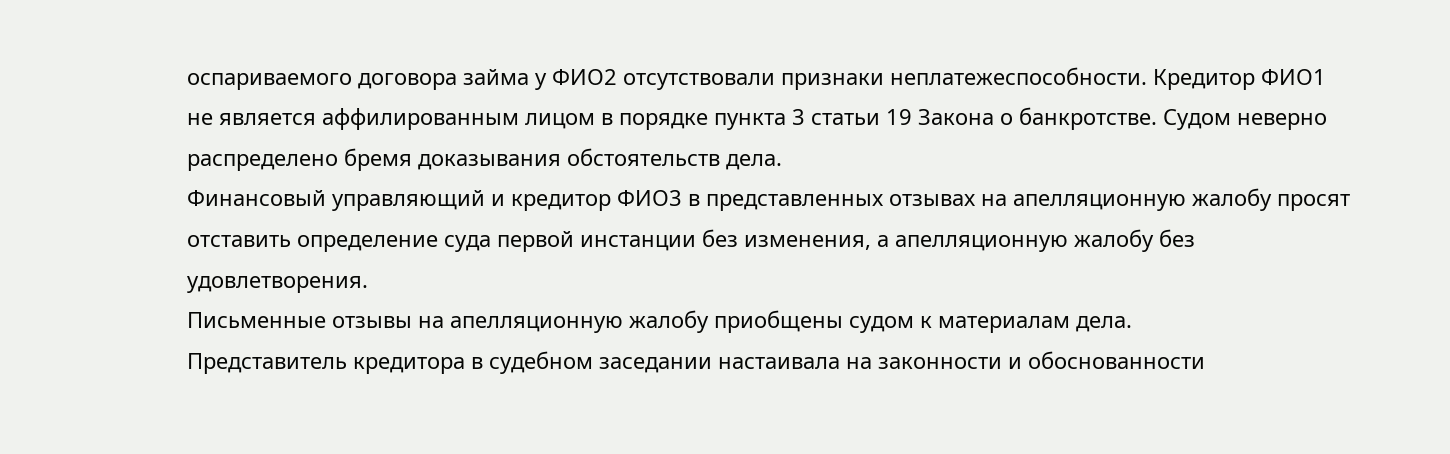оспариваемого договора займа у ФИО2 отсутствовали признаки неплатежеспособности. Кредитор ФИО1 не является аффилированным лицом в порядке пункта 3 статьи 19 Закона о банкротстве. Судом неверно распределено бремя доказывания обстоятельств дела.
Финансовый управляющий и кредитор ФИО3 в представленных отзывах на апелляционную жалобу просят отставить определение суда первой инстанции без изменения, а апелляционную жалобу без удовлетворения.
Письменные отзывы на апелляционную жалобу приобщены судом к материалам дела.
Представитель кредитора в судебном заседании настаивала на законности и обоснованности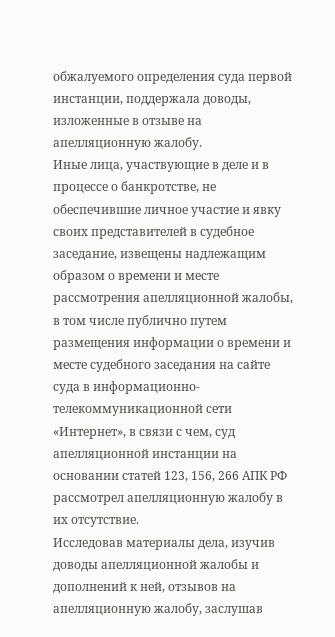обжалуемого определения суда первой инстанции, поддержала доводы, изложенные в отзыве на апелляционную жалобу.
Иные лица, участвующие в деле и в процессе о банкротстве, не обеспечившие личное участие и явку своих представителей в судебное заседание, извещены надлежащим образом о времени и месте рассмотрения апелляционной жалобы, в том числе публично путем размещения информации о времени и месте судебного заседания на сайте суда в информационно-телекоммуникационной сети «Интернет», в связи с чем, суд апелляционной инстанции на основании статей 123, 156, 266 АПК РФ рассмотрел апелляционную жалобу в их отсутствие.
Исследовав материалы дела, изучив доводы апелляционной жалобы и дополнений к ней, отзывов на апелляционную жалобу, заслушав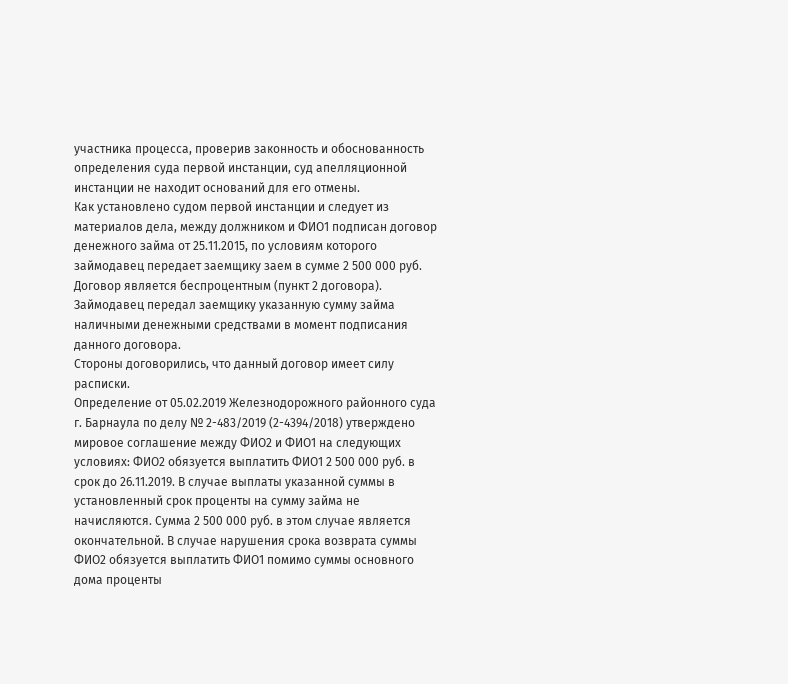участника процесса, проверив законность и обоснованность определения суда первой инстанции, суд апелляционной инстанции не находит оснований для его отмены.
Как установлено судом первой инстанции и следует из материалов дела, между должником и ФИО1 подписан договор денежного займа от 25.11.2015, по условиям которого займодавец передает заемщику заем в сумме 2 500 000 руб. Договор является беспроцентным (пункт 2 договора). Займодавец передал заемщику указанную сумму займа наличными денежными средствами в момент подписания данного договора.
Стороны договорились, что данный договор имеет силу расписки.
Определение от 05.02.2019 Железнодорожного районного суда г. Барнаула по делу № 2-483/2019 (2-4394/2018) утверждено мировое соглашение между ФИО2 и ФИО1 на следующих условиях: ФИО2 обязуется выплатить ФИО1 2 500 000 руб. в срок до 26.11.2019. В случае выплаты указанной суммы в установленный срок проценты на сумму займа не начисляются. Сумма 2 500 000 руб. в этом случае является окончательной. В случае нарушения срока возврата суммы ФИО2 обязуется выплатить ФИО1 помимо суммы основного дома проценты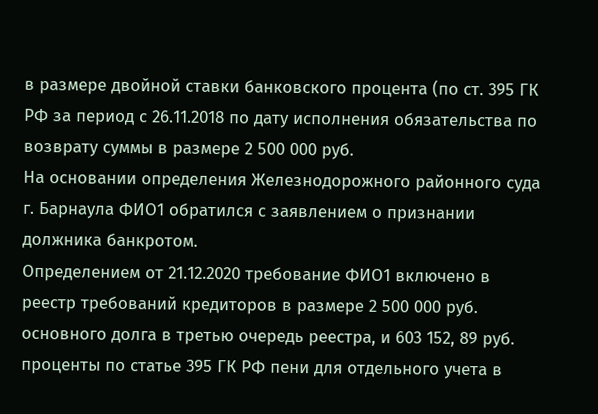в размере двойной ставки банковского процента (по ст. 395 ГК РФ за период с 26.11.2018 по дату исполнения обязательства по возврату суммы в размере 2 500 000 руб.
На основании определения Железнодорожного районного суда г. Барнаула ФИО1 обратился с заявлением о признании должника банкротом.
Определением от 21.12.2020 требование ФИО1 включено в реестр требований кредиторов в размере 2 500 000 руб. основного долга в третью очередь реестра, и 603 152, 89 руб. проценты по статье 395 ГК РФ пени для отдельного учета в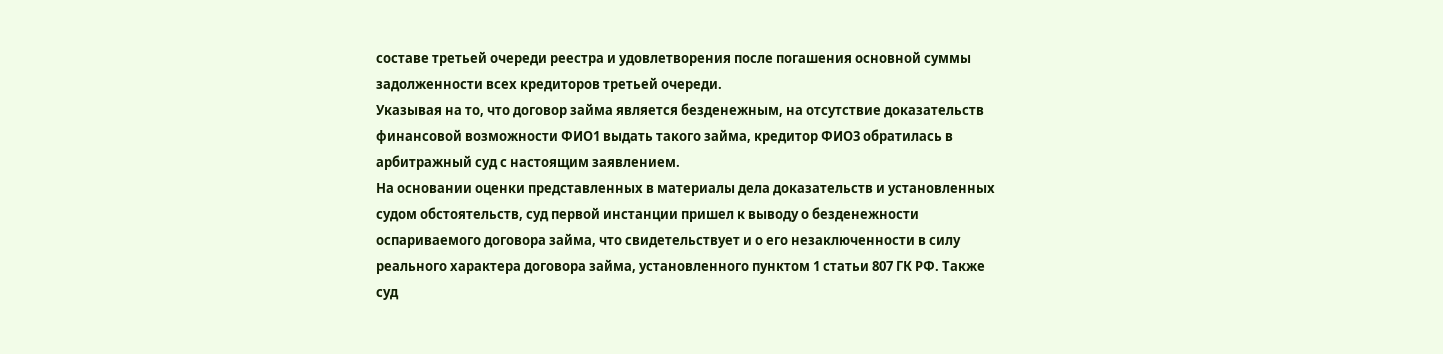составе третьей очереди реестра и удовлетворения после погашения основной суммы задолженности всех кредиторов третьей очереди.
Указывая на то, что договор займа является безденежным, на отсутствие доказательств финансовой возможности ФИО1 выдать такого займа, кредитор ФИО3 обратилась в арбитражный суд с настоящим заявлением.
На основании оценки представленных в материалы дела доказательств и установленных судом обстоятельств, суд первой инстанции пришел к выводу о безденежности оспариваемого договора займа, что свидетельствует и о его незаключенности в силу реального характера договора займа, установленного пунктом 1 статьи 807 ГК РФ. Также суд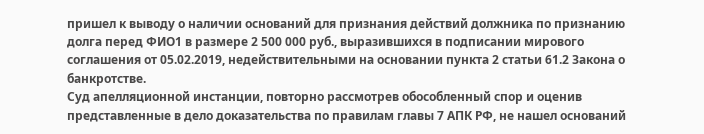пришел к выводу о наличии оснований для признания действий должника по признанию долга перед ФИО1 в размере 2 500 000 руб., выразившихся в подписании мирового соглашения от 05.02.2019, недействительными на основании пункта 2 статьи 61.2 Закона о банкротстве.
Суд апелляционной инстанции, повторно рассмотрев обособленный спор и оценив представленные в дело доказательства по правилам главы 7 АПК РФ, не нашел оснований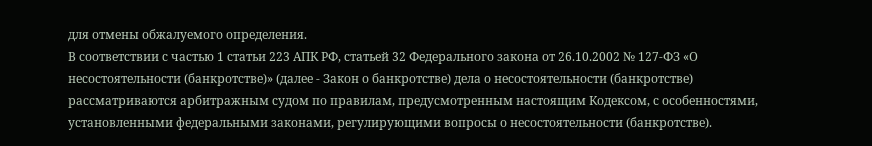для отмены обжалуемого определения.
В соответствии с частью 1 статьи 223 АПК РФ, статьей 32 Федерального закона от 26.10.2002 № 127-ФЗ «О несостоятельности (банкротстве)» (далее - Закон о банкротстве) дела о несостоятельности (банкротстве) рассматриваются арбитражным судом по правилам, предусмотренным настоящим Кодексом, с особенностями, установленными федеральными законами, регулирующими вопросы о несостоятельности (банкротстве).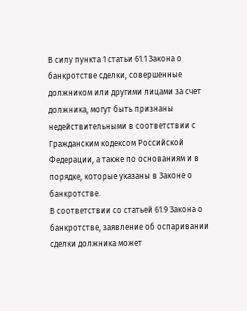В силу пункта 1 статьи 61.1 Закона о банкротстве сделки, совершенные должником или другими лицами за счет должника, могут быть признаны недействительными в соответствии с Гражданским кодексом Российской Федерации, а также по основаниям и в порядке, которые указаны в Законе о банкротстве.
В соответствии со статьей 61.9 Закона о банкротстве, заявление об оспаривании сделки должника может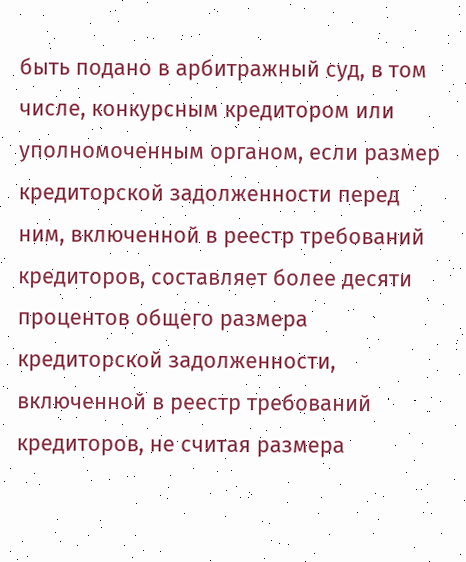быть подано в арбитражный суд, в том числе, конкурсным кредитором или уполномоченным органом, если размер кредиторской задолженности перед ним, включенной в реестр требований кредиторов, составляет более десяти процентов общего размера кредиторской задолженности, включенной в реестр требований кредиторов, не считая размера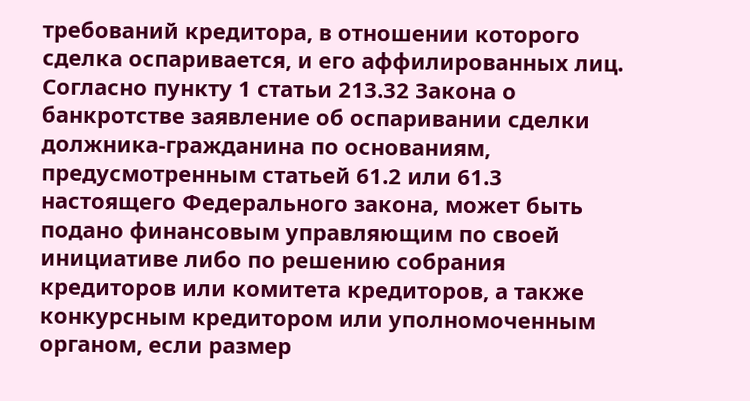требований кредитора, в отношении которого сделка оспаривается, и его аффилированных лиц.
Согласно пункту 1 статьи 213.32 Закона о банкротстве заявление об оспаривании сделки должника-гражданина по основаниям, предусмотренным статьей 61.2 или 61.3 настоящего Федерального закона, может быть подано финансовым управляющим по своей инициативе либо по решению собрания кредиторов или комитета кредиторов, а также конкурсным кредитором или уполномоченным органом, если размер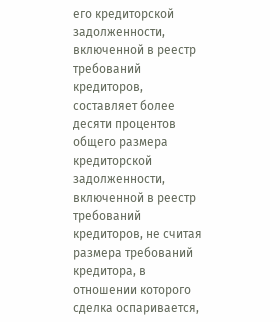его кредиторской задолженности, включенной в реестр требований кредиторов, составляет более десяти процентов общего размера кредиторской задолженности, включенной в реестр требований кредиторов, не считая размера требований кредитора, в отношении которого сделка оспаривается,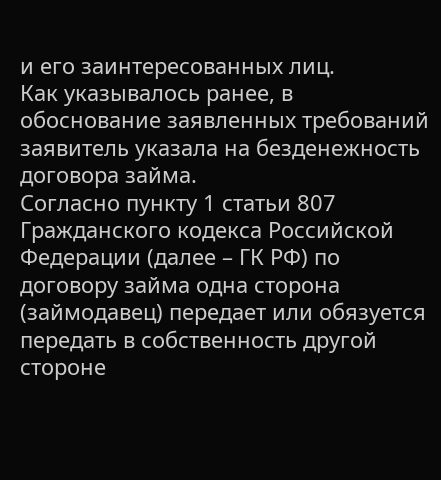и его заинтересованных лиц.
Как указывалось ранее, в обоснование заявленных требований заявитель указала на безденежность договора займа.
Согласно пункту 1 статьи 807 Гражданского кодекса Российской Федерации (далее – ГК РФ) по договору займа одна сторона (займодавец) передает или обязуется передать в собственность другой стороне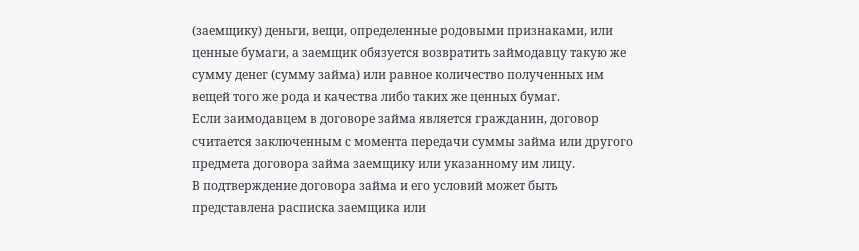(заемщику) деньги, вещи, определенные родовыми признаками, или ценные бумаги, а заемщик обязуется возвратить займодавцу такую же сумму денег (сумму займа) или равное количество полученных им вещей того же рода и качества либо таких же ценных бумаг.
Если заимодавцем в договоре займа является гражданин, договор считается заключенным с момента передачи суммы займа или другого предмета договора займа заемщику или указанному им лицу.
В подтверждение договора займа и его условий может быть представлена расписка заемщика или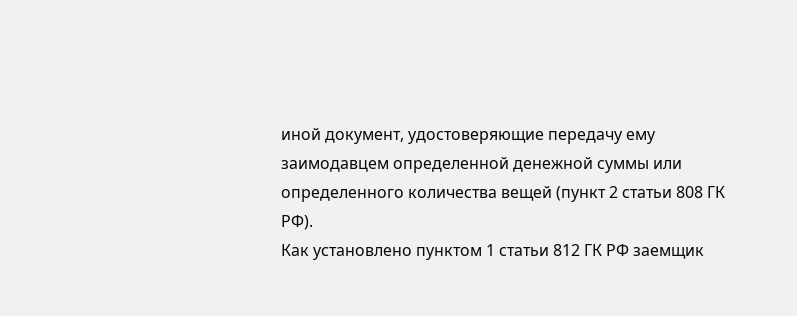иной документ, удостоверяющие передачу ему заимодавцем определенной денежной суммы или определенного количества вещей (пункт 2 статьи 808 ГК РФ).
Как установлено пунктом 1 статьи 812 ГК РФ заемщик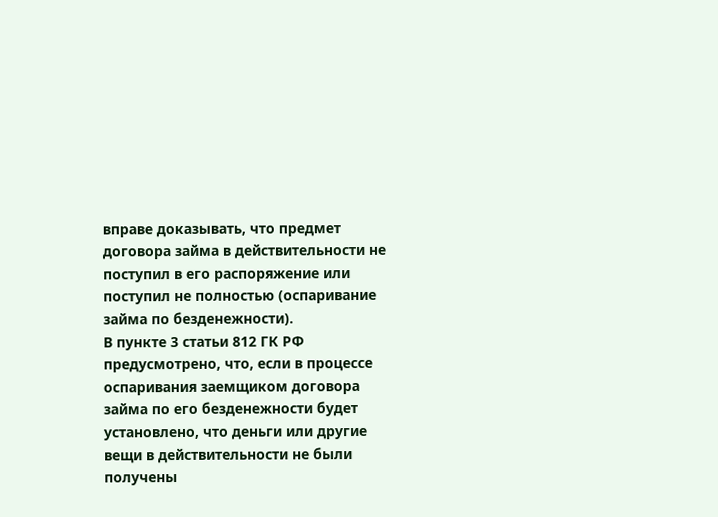вправе доказывать, что предмет договора займа в действительности не поступил в его распоряжение или поступил не полностью (оспаривание займа по безденежности).
В пункте 3 статьи 812 ГК РФ предусмотрено, что, если в процессе оспаривания заемщиком договора займа по его безденежности будет установлено, что деньги или другие вещи в действительности не были получены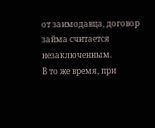от заимодавца, договор займа считается незаключенным.
В то же время, при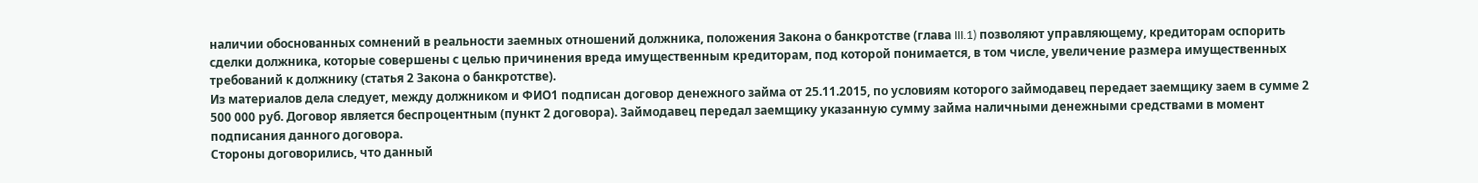наличии обоснованных сомнений в реальности заемных отношений должника, положения Закона о банкротстве (глава III.1) позволяют управляющему, кредиторам оспорить сделки должника, которые совершены с целью причинения вреда имущественным кредиторам, под которой понимается, в том числе, увеличение размера имущественных требований к должнику (статья 2 Закона о банкротстве).
Из материалов дела следует, между должником и ФИО1 подписан договор денежного займа от 25.11.2015, по условиям которого займодавец передает заемщику заем в сумме 2 500 000 руб. Договор является беспроцентным (пункт 2 договора). Займодавец передал заемщику указанную сумму займа наличными денежными средствами в момент подписания данного договора.
Стороны договорились, что данный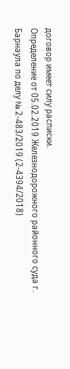договор имеет силу расписки.
Определение от 05.02.2019 Железнодорожного районного суда г. Барнаула по делу № 2-483/2019 (2-4394/2018)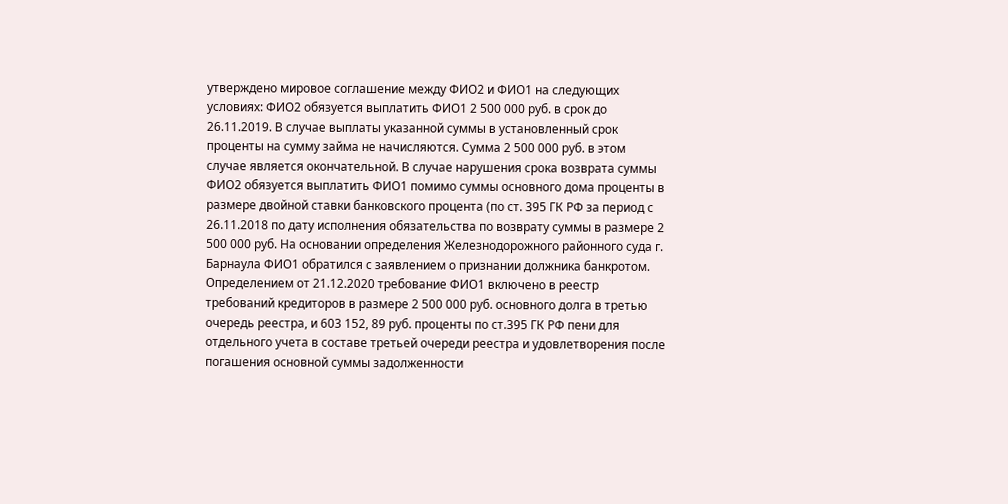утверждено мировое соглашение между ФИО2 и ФИО1 на следующих условиях: ФИО2 обязуется выплатить ФИО1 2 500 000 руб. в срок до 26.11.2019. В случае выплаты указанной суммы в установленный срок проценты на сумму займа не начисляются. Сумма 2 500 000 руб. в этом случае является окончательной. В случае нарушения срока возврата суммы ФИО2 обязуется выплатить ФИО1 помимо суммы основного дома проценты в размере двойной ставки банковского процента (по ст. 395 ГК РФ за период с 26.11.2018 по дату исполнения обязательства по возврату суммы в размере 2 500 000 руб. На основании определения Железнодорожного районного суда г. Барнаула ФИО1 обратился с заявлением о признании должника банкротом.
Определением от 21.12.2020 требование ФИО1 включено в реестр требований кредиторов в размере 2 500 000 руб. основного долга в третью очередь реестра, и 603 152, 89 руб. проценты по ст.395 ГК РФ пени для отдельного учета в составе третьей очереди реестра и удовлетворения после погашения основной суммы задолженности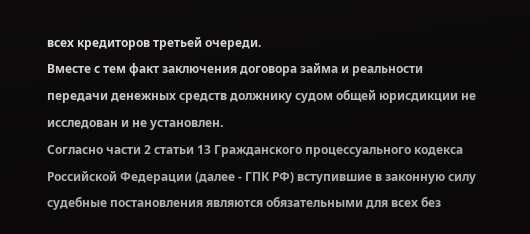всех кредиторов третьей очереди.
Вместе с тем факт заключения договора займа и реальности передачи денежных средств должнику судом общей юрисдикции не исследован и не установлен.
Согласно части 2 статьи 13 Гражданского процессуального кодекса Российской Федерации (далее - ГПК РФ) вступившие в законную силу судебные постановления являются обязательными для всех без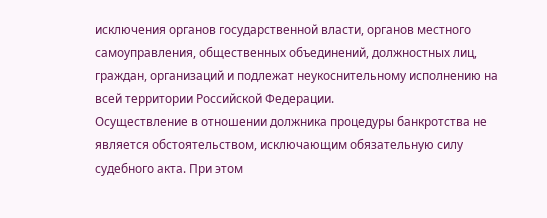исключения органов государственной власти, органов местного самоуправления, общественных объединений, должностных лиц, граждан, организаций и подлежат неукоснительному исполнению на всей территории Российской Федерации.
Осуществление в отношении должника процедуры банкротства не является обстоятельством, исключающим обязательную силу судебного акта. При этом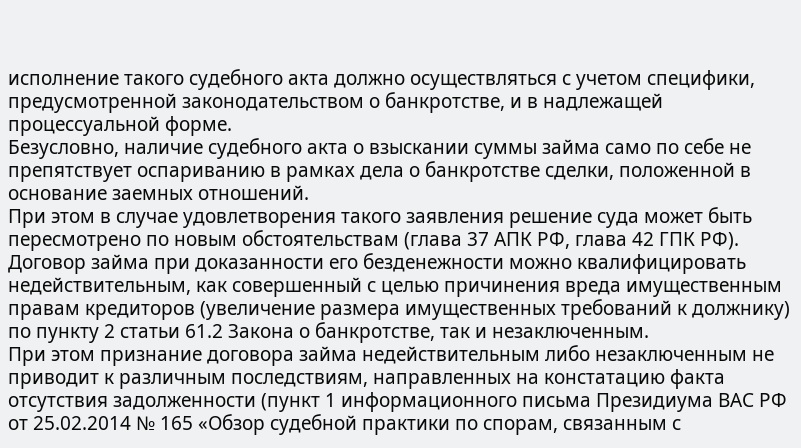исполнение такого судебного акта должно осуществляться с учетом специфики, предусмотренной законодательством о банкротстве, и в надлежащей процессуальной форме.
Безусловно, наличие судебного акта о взыскании суммы займа само по себе не препятствует оспариванию в рамках дела о банкротстве сделки, положенной в основание заемных отношений.
При этом в случае удовлетворения такого заявления решение суда может быть пересмотрено по новым обстоятельствам (глава 37 АПК РФ, глава 42 ГПК РФ).
Договор займа при доказанности его безденежности можно квалифицировать недействительным, как совершенный с целью причинения вреда имущественным правам кредиторов (увеличение размера имущественных требований к должнику) по пункту 2 статьи 61.2 Закона о банкротстве, так и незаключенным.
При этом признание договора займа недействительным либо незаключенным не приводит к различным последствиям, направленных на констатацию факта отсутствия задолженности (пункт 1 информационного письма Президиума ВАС РФ от 25.02.2014 № 165 «Обзор судебной практики по спорам, связанным с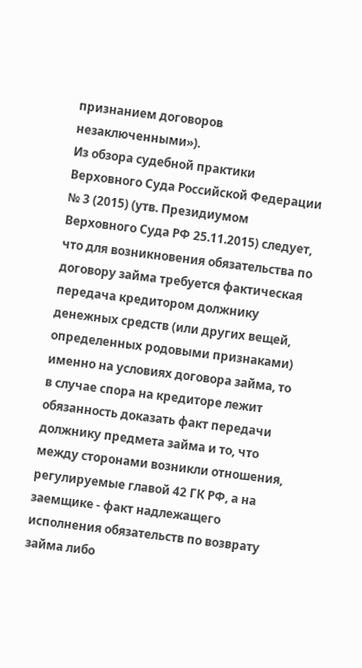признанием договоров незаключенными»).
Из обзора судебной практики Верховного Суда Российской Федерации № 3 (2015) (утв. Президиумом Верховного Суда РФ 25.11.2015) следует, что для возникновения обязательства по договору займа требуется фактическая передача кредитором должнику денежных средств (или других вещей, определенных родовыми признаками) именно на условиях договора займа, то в случае спора на кредиторе лежит обязанность доказать факт передачи должнику предмета займа и то, что между сторонами возникли отношения, регулируемые главой 42 ГК РФ, а на заемщике - факт надлежащего исполнения обязательств по возврату займа либо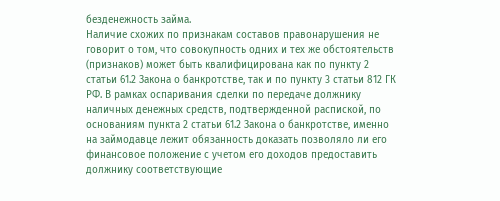безденежность займа.
Наличие схожих по признакам составов правонарушения не говорит о том, что совокупность одних и тех же обстоятельств (признаков) может быть квалифицирована как по пункту 2 статьи 61.2 Закона о банкротстве, так и по пункту 3 статьи 812 ГК РФ. В рамках оспаривания сделки по передаче должнику наличных денежных средств, подтвержденной распиской, по основаниям пункта 2 статьи 61.2 Закона о банкротстве, именно на займодавце лежит обязанность доказать позволяло ли его финансовое положение с учетом его доходов предоставить должнику соответствующие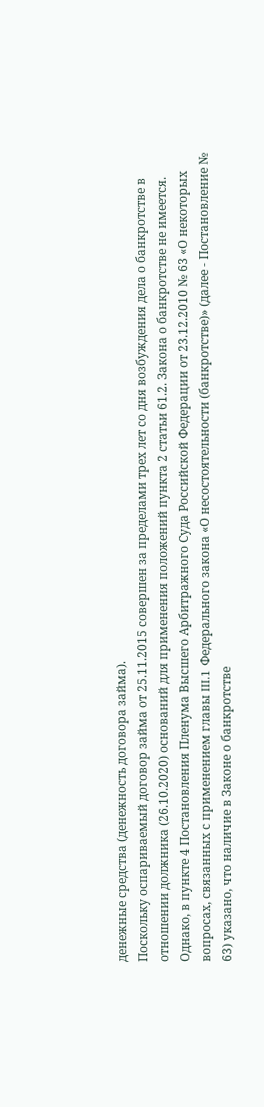денежные средства (денежность договора займа).
Поскольку оспариваемый договор займа от 25.11.2015 совершен за пределами трех лет со дня возбуждения дела о банкротстве в отношении должника (26.10.2020) оснований для применения положений пункта 2 статьи 61.2. Закона о банкротстве не имеется.
Однако, в пункте 4 Постановления Пленума Высшего Арбитражного Суда Российской Федерации от 23.12.2010 № 63 «О некоторых вопросах, связанных с применением главы III.1 Федерального закона «О несостоятельности (банкротстве)» (далее - Постановление № 63) указано, что наличие в Законе о банкротстве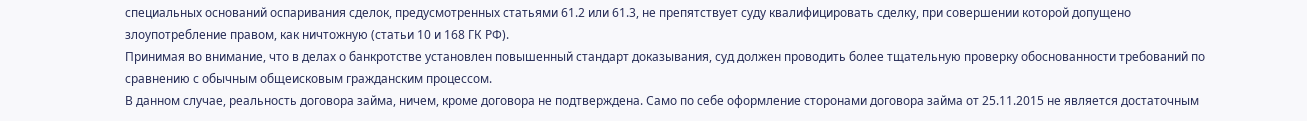специальных оснований оспаривания сделок, предусмотренных статьями 61.2 или 61.3, не препятствует суду квалифицировать сделку, при совершении которой допущено злоупотребление правом, как ничтожную (статьи 10 и 168 ГК РФ).
Принимая во внимание, что в делах о банкротстве установлен повышенный стандарт доказывания, суд должен проводить более тщательную проверку обоснованности требований по сравнению с обычным общеисковым гражданским процессом.
В данном случае, реальность договора займа, ничем, кроме договора не подтверждена. Само по себе оформление сторонами договора займа от 25.11.2015 не является достаточным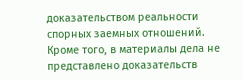доказательством реальности спорных заемных отношений.
Кроме того, в материалы дела не представлено доказательств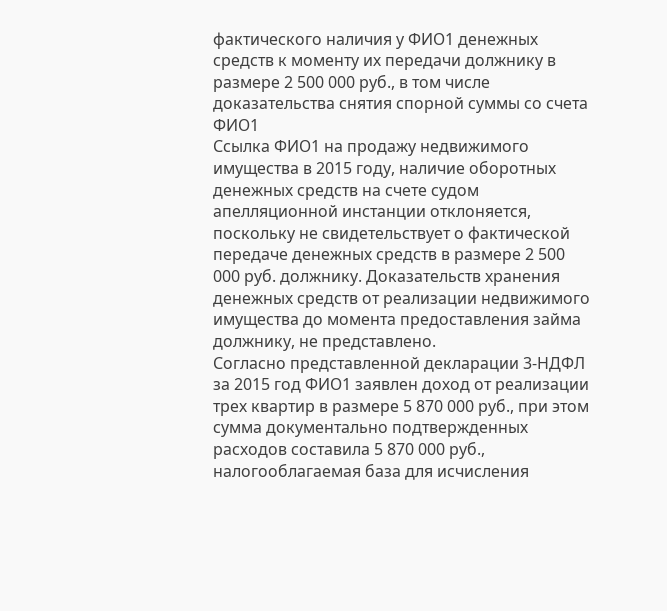фактического наличия у ФИО1 денежных средств к моменту их передачи должнику в размере 2 500 000 руб., в том числе доказательства снятия спорной суммы со счета ФИО1
Ссылка ФИО1 на продажу недвижимого имущества в 2015 году, наличие оборотных денежных средств на счете судом апелляционной инстанции отклоняется, поскольку не свидетельствует о фактической передаче денежных средств в размере 2 500 000 руб. должнику. Доказательств хранения денежных средств от реализации недвижимого имущества до момента предоставления займа должнику, не представлено.
Согласно представленной декларации 3-НДФЛ за 2015 год ФИО1 заявлен доход от реализации трех квартир в размере 5 870 000 руб., при этом сумма документально подтвержденных расходов составила 5 870 000 руб., налогооблагаемая база для исчисления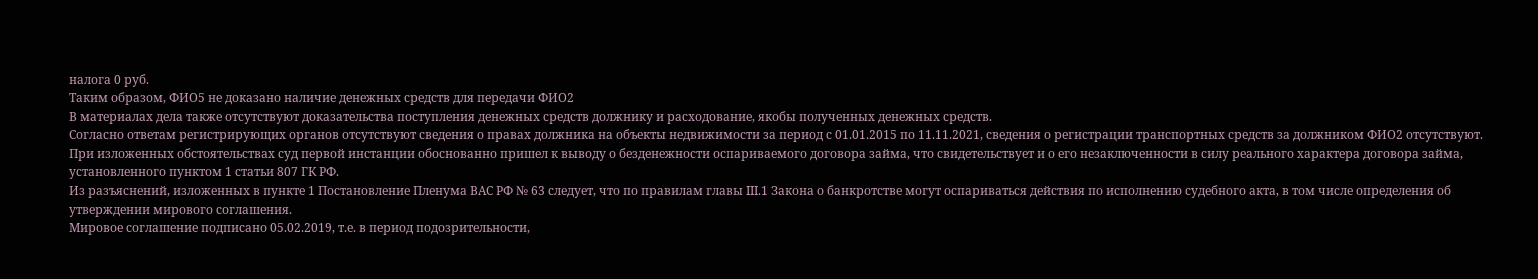налога 0 руб.
Таким образом, ФИО5 не доказано наличие денежных средств для передачи ФИО2
В материалах дела также отсутствуют доказательства поступления денежных средств должнику и расходование, якобы полученных денежных средств.
Согласно ответам регистрирующих органов отсутствуют сведения о правах должника на объекты недвижимости за период с 01.01.2015 по 11.11.2021, сведения о регистрации транспортных средств за должником ФИО2 отсутствуют.
При изложенных обстоятельствах суд первой инстанции обоснованно пришел к выводу о безденежности оспариваемого договора займа, что свидетельствует и о его незаключенности в силу реального характера договора займа, установленного пунктом 1 статьи 807 ГК РФ.
Из разъяснений, изложенных в пункте 1 Постановление Пленума ВАС РФ № 63 следует, что по правилам главы III.1 Закона о банкротстве могут оспариваться действия по исполнению судебного акта, в том числе определения об утверждении мирового соглашения.
Мировое соглашение подписано 05.02.2019, т.е. в период подозрительности,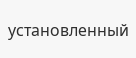установленный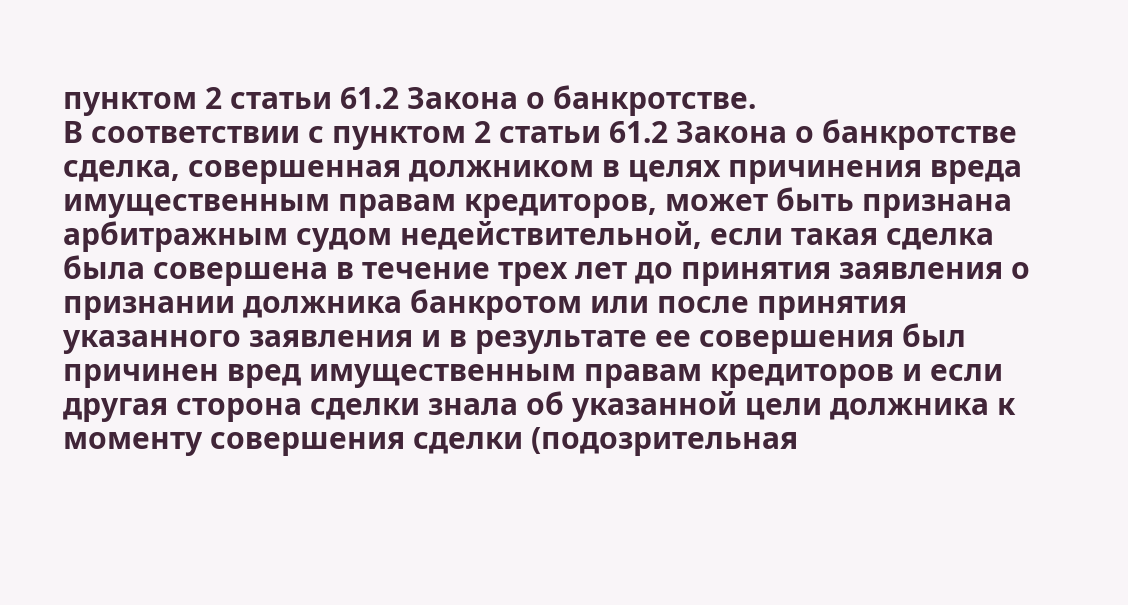пунктом 2 статьи 61.2 Закона о банкротстве.
В соответствии с пунктом 2 статьи 61.2 Закона о банкротстве сделка, совершенная должником в целях причинения вреда имущественным правам кредиторов, может быть признана арбитражным судом недействительной, если такая сделка была совершена в течение трех лет до принятия заявления о признании должника банкротом или после принятия указанного заявления и в результате ее совершения был причинен вред имущественным правам кредиторов и если другая сторона сделки знала об указанной цели должника к моменту совершения сделки (подозрительная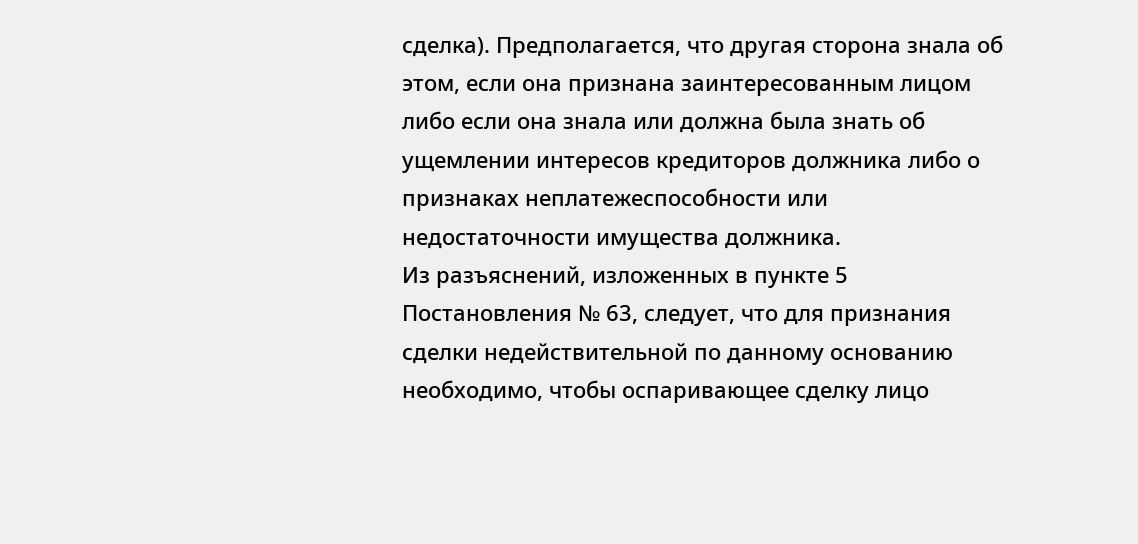сделка). Предполагается, что другая сторона знала об этом, если она признана заинтересованным лицом либо если она знала или должна была знать об ущемлении интересов кредиторов должника либо о признаках неплатежеспособности или недостаточности имущества должника.
Из разъяснений, изложенных в пункте 5 Постановления № 63, следует, что для признания сделки недействительной по данному основанию необходимо, чтобы оспаривающее сделку лицо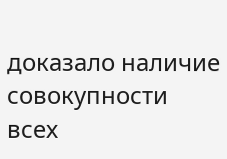доказало наличие совокупности всех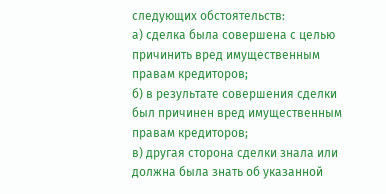следующих обстоятельств:
а) сделка была совершена с целью причинить вред имущественным правам кредиторов;
б) в результате совершения сделки был причинен вред имущественным правам кредиторов;
в) другая сторона сделки знала или должна была знать об указанной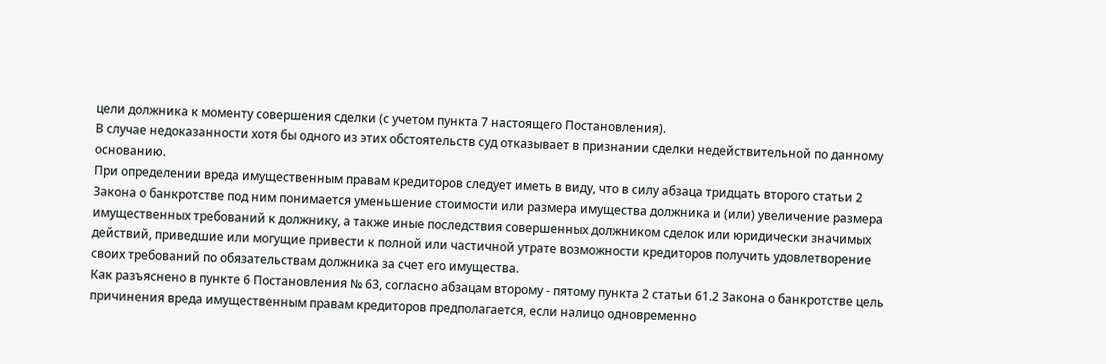цели должника к моменту совершения сделки (с учетом пункта 7 настоящего Постановления).
В случае недоказанности хотя бы одного из этих обстоятельств суд отказывает в признании сделки недействительной по данному основанию.
При определении вреда имущественным правам кредиторов следует иметь в виду, что в силу абзаца тридцать второго статьи 2 Закона о банкротстве под ним понимается уменьшение стоимости или размера имущества должника и (или) увеличение размера имущественных требований к должнику, а также иные последствия совершенных должником сделок или юридически значимых действий, приведшие или могущие привести к полной или частичной утрате возможности кредиторов получить удовлетворение своих требований по обязательствам должника за счет его имущества.
Как разъяснено в пункте 6 Постановления № 63, согласно абзацам второму - пятому пункта 2 статьи 61.2 Закона о банкротстве цель причинения вреда имущественным правам кредиторов предполагается, если налицо одновременно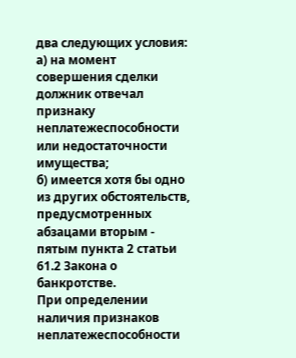два следующих условия:
а) на момент совершения сделки должник отвечал признаку неплатежеспособности или недостаточности имущества;
б) имеется хотя бы одно из других обстоятельств, предусмотренных абзацами вторым - пятым пункта 2 статьи 61.2 Закона о банкротстве.
При определении наличия признаков неплатежеспособности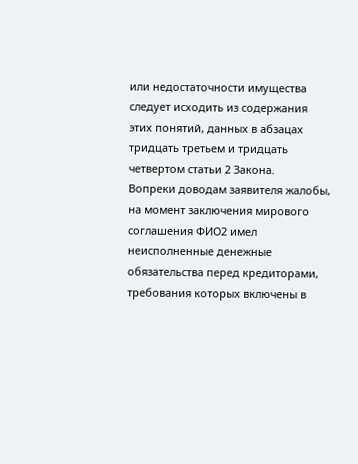или недостаточности имущества следует исходить из содержания этих понятий, данных в абзацах тридцать третьем и тридцать четвертом статьи 2 Закона.
Вопреки доводам заявителя жалобы, на момент заключения мирового соглашения ФИО2 имел неисполненные денежные обязательства перед кредиторами, требования которых включены в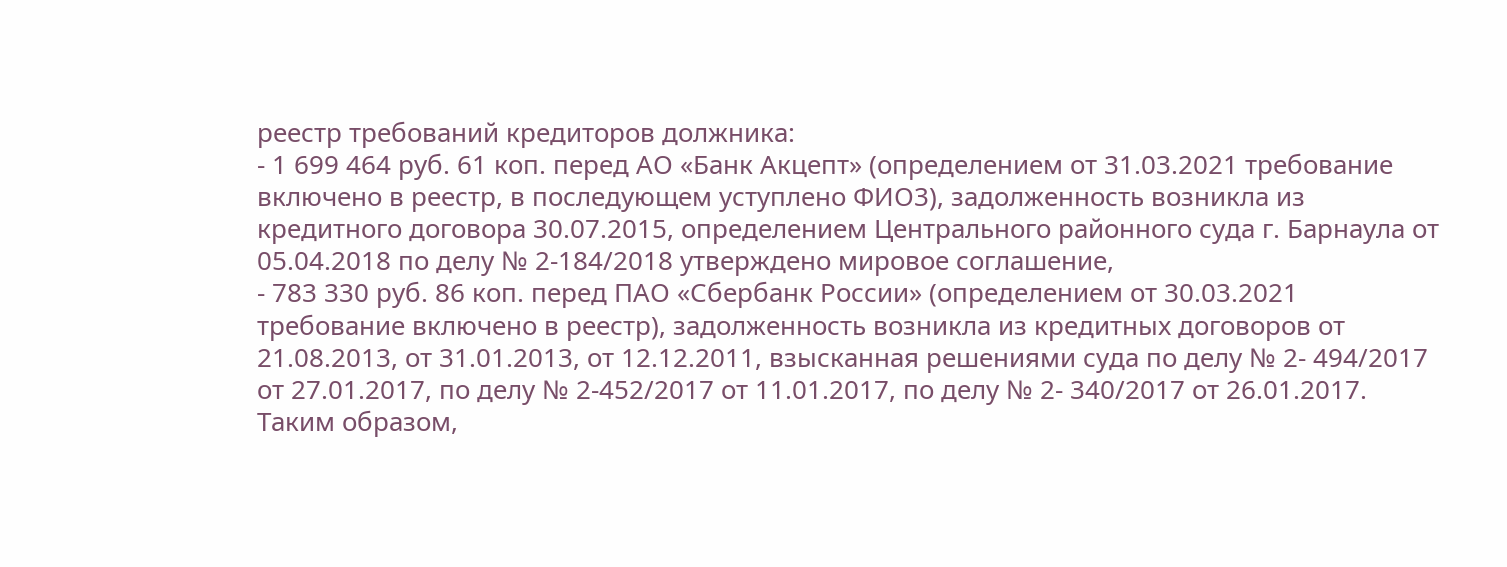реестр требований кредиторов должника:
- 1 699 464 руб. 61 коп. перед АО «Банк Акцепт» (определением от 31.03.2021 требование включено в реестр, в последующем уступлено ФИО3), задолженность возникла из кредитного договора 30.07.2015, определением Центрального районного суда г. Барнаула от 05.04.2018 по делу № 2-184/2018 утверждено мировое соглашение,
- 783 330 руб. 86 коп. перед ПАО «Сбербанк России» (определением от 30.03.2021 требование включено в реестр), задолженность возникла из кредитных договоров от 21.08.2013, от 31.01.2013, от 12.12.2011, взысканная решениями суда по делу № 2- 494/2017 от 27.01.2017, по делу № 2-452/2017 от 11.01.2017, по делу № 2- 340/2017 от 26.01.2017.
Таким образом,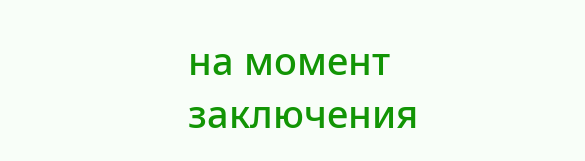на момент заключения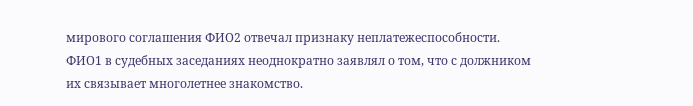мирового соглашения ФИО2 отвечал признаку неплатежеспособности.
ФИО1 в судебных заседаниях неоднократно заявлял о том, что с должником их связывает многолетнее знакомство.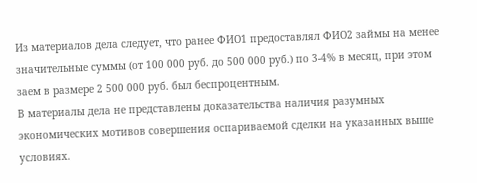Из материалов дела следует, что ранее ФИО1 предоставлял ФИО2 займы на менее значительные суммы (от 100 000 руб. до 500 000 руб.) по 3-4% в месяц, при этом заем в размере 2 500 000 руб. был беспроцентным.
В материалы дела не представлены доказательства наличия разумных экономических мотивов совершения оспариваемой сделки на указанных выше условиях.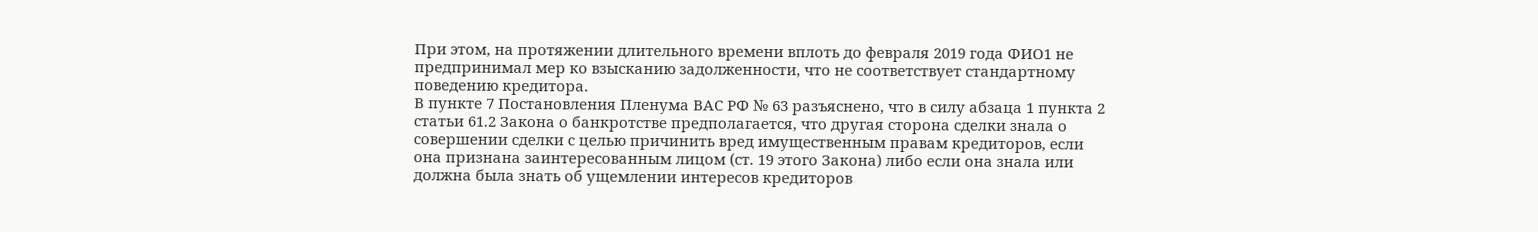При этом, на протяжении длительного времени вплоть до февраля 2019 года ФИО1 не предпринимал мер ко взысканию задолженности, что не соответствует стандартному поведению кредитора.
В пункте 7 Постановления Пленума ВАС РФ № 63 разъяснено, что в силу абзаца 1 пункта 2 статьи 61.2 Закона о банкротстве предполагается, что другая сторона сделки знала о совершении сделки с целью причинить вред имущественным правам кредиторов, если она признана заинтересованным лицом (ст. 19 этого Закона) либо если она знала или должна была знать об ущемлении интересов кредиторов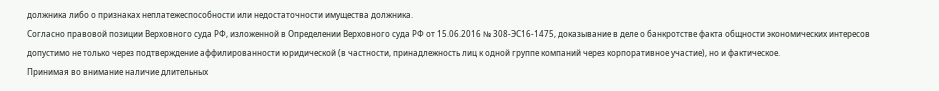должника либо о признаках неплатежеспособности или недостаточности имущества должника.
Согласно правовой позиции Верховного суда РФ, изложенной в Определении Верховного суда РФ от 15.06.2016 № 308-ЭС16-1475, доказывание в деле о банкротстве факта общности экономических интересов допустимо не только через подтверждение аффилированности юридической (в частности, принадлежность лиц к одной группе компаний через корпоративное участие), но и фактическое.
Принимая во внимание наличие длительных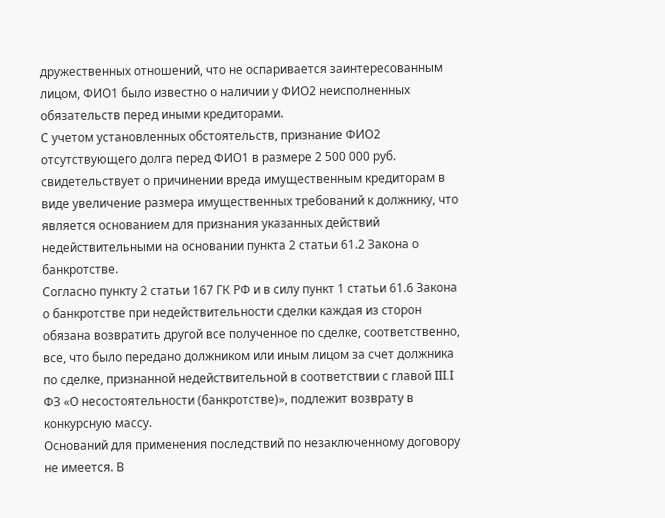дружественных отношений, что не оспаривается заинтересованным лицом, ФИО1 было известно о наличии у ФИО2 неисполненных обязательств перед иными кредиторами.
С учетом установленных обстоятельств, признание ФИО2 отсутствующего долга перед ФИО1 в размере 2 500 000 руб. свидетельствует о причинении вреда имущественным кредиторам в виде увеличение размера имущественных требований к должнику, что является основанием для признания указанных действий недействительными на основании пункта 2 статьи 61.2 Закона о банкротстве.
Согласно пункту 2 статьи 167 ГК РФ и в силу пункт 1 статьи 61.6 Закона о банкротстве при недействительности сделки каждая из сторон обязана возвратить другой все полученное по сделке, соответственно, все, что было передано должником или иным лицом за счет должника по сделке, признанной недействительной в соответствии с главой III.I ФЗ «О несостоятельности (банкротстве)», подлежит возврату в конкурсную массу.
Оснований для применения последствий по незаключенному договору не имеется. В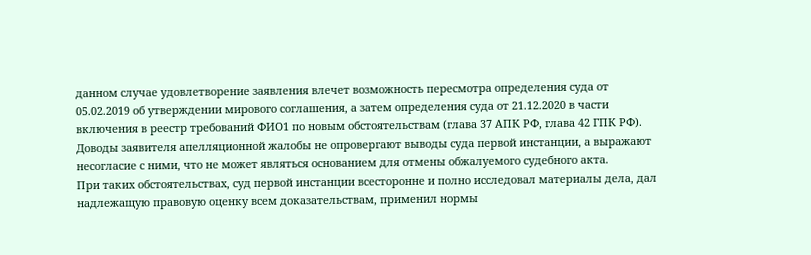данном случае удовлетворение заявления влечет возможность пересмотра определения суда от 05.02.2019 об утверждении мирового соглашения, а затем определения суда от 21.12.2020 в части включения в реестр требований ФИО1 по новым обстоятельствам (глава 37 АПК РФ, глава 42 ГПК РФ).
Доводы заявителя апелляционной жалобы не опровергают выводы суда первой инстанции, а выражают несогласие с ними, что не может являться основанием для отмены обжалуемого судебного акта.
При таких обстоятельствах, суд первой инстанции всесторонне и полно исследовал материалы дела, дал надлежащую правовую оценку всем доказательствам, применил нормы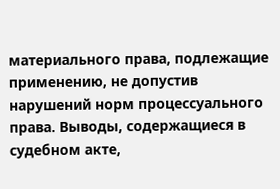материального права, подлежащие применению, не допустив нарушений норм процессуального права. Выводы, содержащиеся в судебном акте,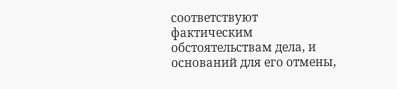соответствуют фактическим обстоятельствам дела, и оснований для его отмены,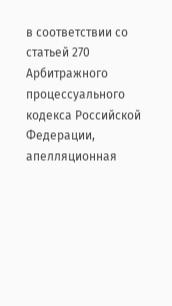в соответствии со статьей 270 Арбитражного процессуального кодекса Российской Федерации, апелляционная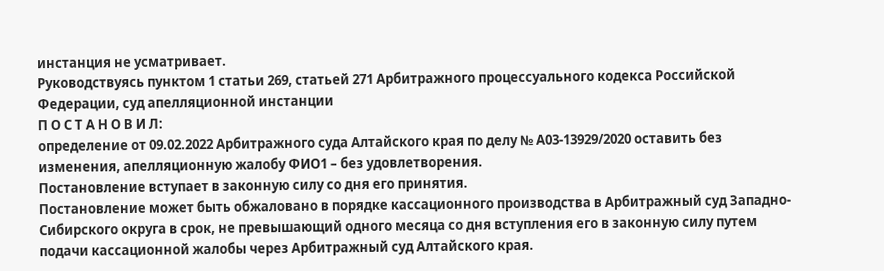инстанция не усматривает.
Руководствуясь пунктом 1 статьи 269, статьей 271 Арбитражного процессуального кодекса Российской Федерации, суд апелляционной инстанции
П О С Т А Н О В И Л:
определение от 09.02.2022 Арбитражного суда Алтайского края по делу № А03-13929/2020 оставить без изменения, апелляционную жалобу ФИО1 – без удовлетворения.
Постановление вступает в законную силу со дня его принятия.
Постановление может быть обжаловано в порядке кассационного производства в Арбитражный суд Западно-Сибирского округа в срок, не превышающий одного месяца со дня вступления его в законную силу путем подачи кассационной жалобы через Арбитражный суд Алтайского края.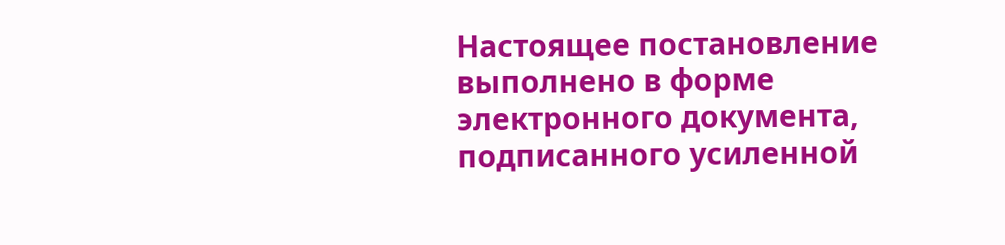Настоящее постановление выполнено в форме электронного документа, подписанного усиленной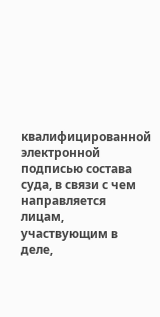квалифицированной электронной подписью состава суда, в связи с чем направляется лицам, участвующим в деле,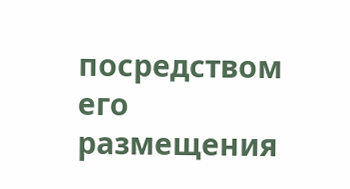посредством его размещения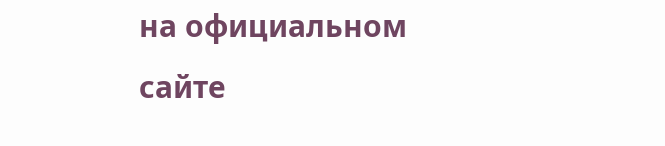на официальном сайте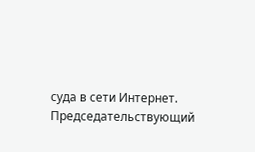суда в сети Интернет.
Председательствующий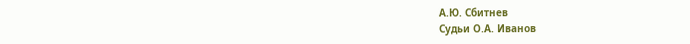А.Ю. Сбитнев
Судьи О.А. Иванов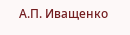А.П. Иващенко